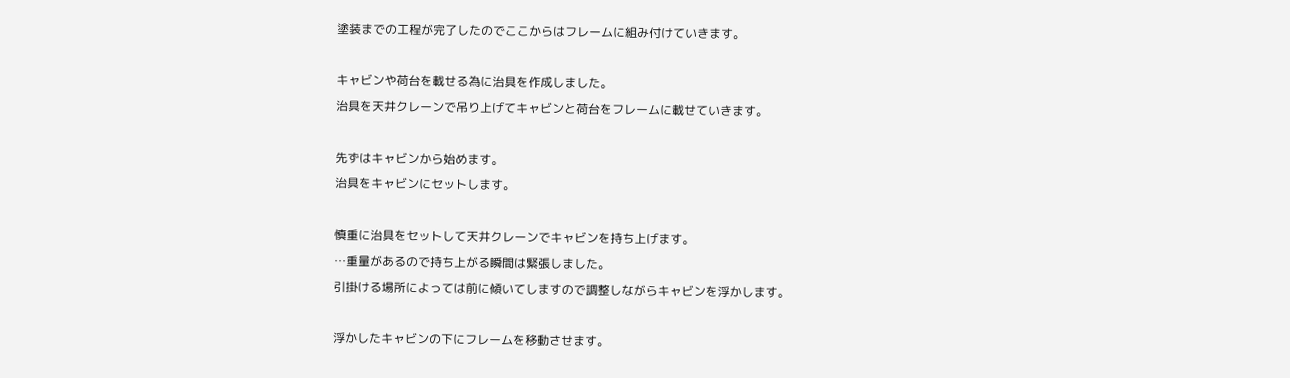塗装までの工程が完了したのでここからはフレームに組み付けていきます。

キャビンや荷台を載せる為に治具を作成しました。
治具を天井クレーンで吊り上げてキャビンと荷台をフレームに載せていきます。

先ずはキャビンから始めます。
治具をキャビンにセットします。

慎重に治具をセットして天井クレーンでキャビンを持ち上げます。
…重量があるので持ち上がる瞬間は緊張しました。
引掛ける場所によっては前に傾いてしますので調整しながらキャビンを浮かします。

浮かしたキャビンの下にフレームを移動させます。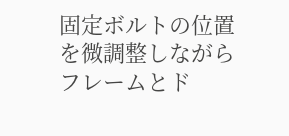固定ボルトの位置を微調整しながらフレームとド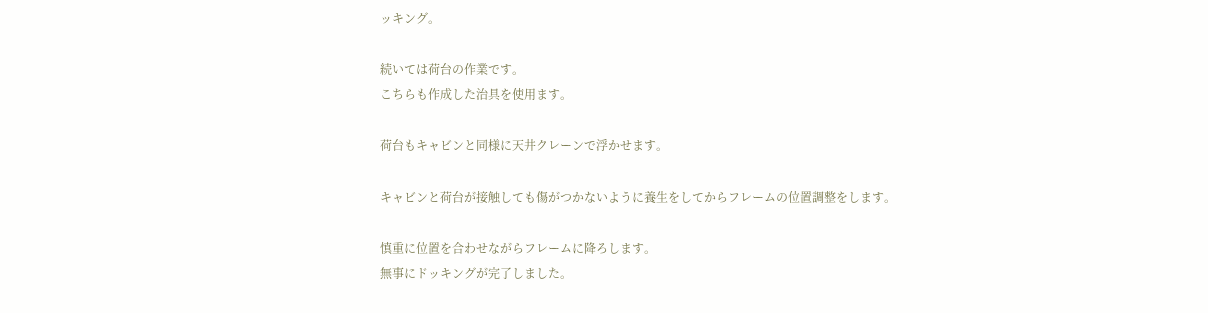ッキング。

続いては荷台の作業です。
こちらも作成した治具を使用ます。

荷台もキャビンと同様に天井クレーンで浮かせます。

キャビンと荷台が接触しても傷がつかないように養生をしてからフレームの位置調整をします。

慎重に位置を合わせながらフレームに降ろします。
無事にドッキングが完了しました。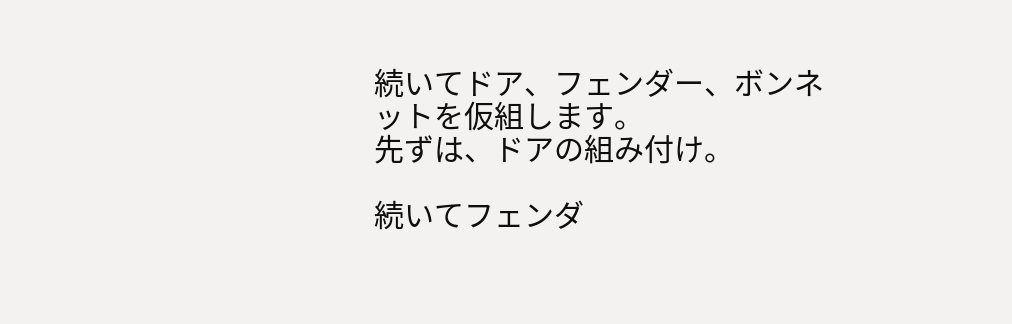続いてドア、フェンダー、ボンネットを仮組します。
先ずは、ドアの組み付け。

続いてフェンダ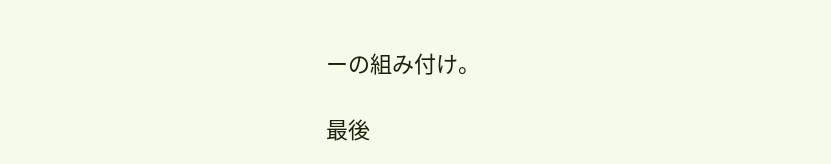ーの組み付け。

最後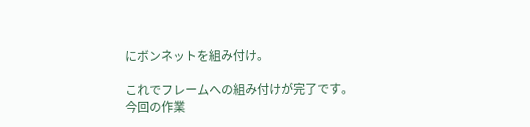にボンネットを組み付け。

これでフレームへの組み付けが完了です。
今回の作業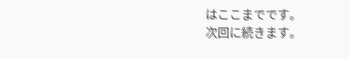はここまでです。
次回に続きます。